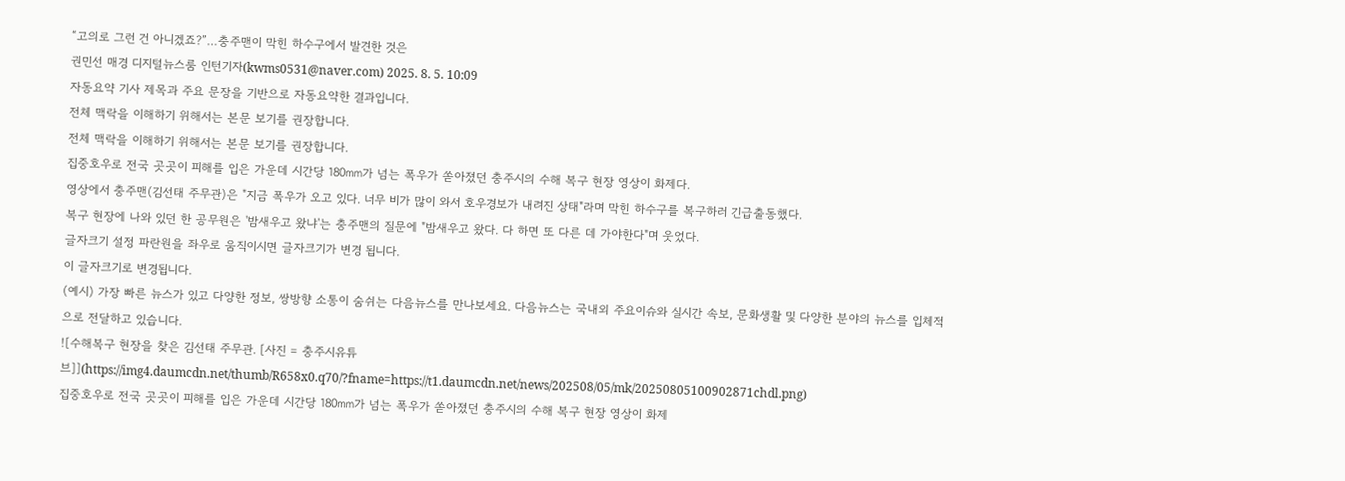“고의로 그런 건 아니겠죠?”…충주맨이 막힌 하수구에서 발견한 것은
권민선 매경 디지털뉴스룸 인턴기자(kwms0531@naver.com) 2025. 8. 5. 10:09
자동요약 기사 제목과 주요 문장을 기반으로 자동요약한 결과입니다.
전체 맥락을 이해하기 위해서는 본문 보기를 권장합니다.
전체 맥락을 이해하기 위해서는 본문 보기를 권장합니다.
집중호우로 전국 곳곳이 피해를 입은 가운데 시간당 180㎜가 넘는 폭우가 쏟아졌던 충주시의 수해 복구 현장 영상이 화제다.
영상에서 충주맨(김선태 주무관)은 "지금 폭우가 오고 있다. 너무 비가 많이 와서 호우경보가 내려진 상태"라며 막힌 하수구를 복구하러 긴급출동했다.
복구 현장에 나와 있던 한 공무원은 '밤새우고 왔냐'는 충주맨의 질문에 "밤새우고 왔다. 다 하면 또 다른 데 가야한다"며 웃었다.
글자크기 설정 파란원을 좌우로 움직이시면 글자크기가 변경 됩니다.
이 글자크기로 변경됩니다.
(예시) 가장 빠른 뉴스가 있고 다양한 정보, 쌍방향 소통이 숨쉬는 다음뉴스를 만나보세요. 다음뉴스는 국내외 주요이슈와 실시간 속보, 문화생활 및 다양한 분야의 뉴스를 입체적으로 전달하고 있습니다.
![수해복구 현장을 찾은 김선태 주무관. [사진 = 충주시유튜브]](https://img4.daumcdn.net/thumb/R658x0.q70/?fname=https://t1.daumcdn.net/news/202508/05/mk/20250805100902871chdl.png)
집중호우로 전국 곳곳이 피해를 입은 가운데 시간당 180㎜가 넘는 폭우가 쏟아졌던 충주시의 수해 복구 현장 영상이 화제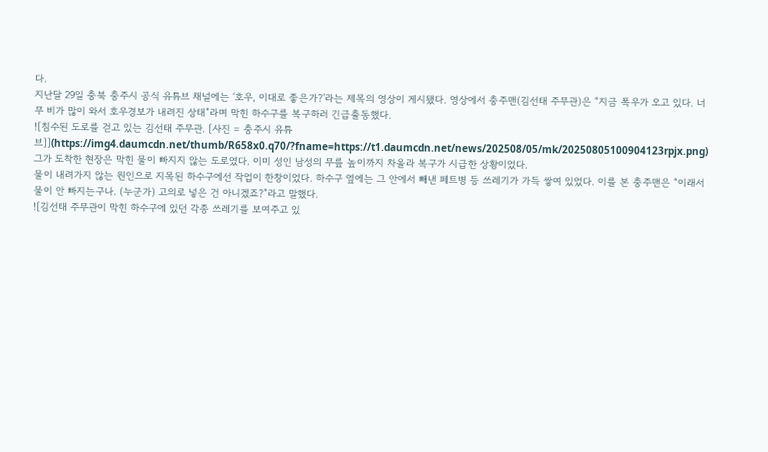다.
지난달 29일 충북 충주시 공식 유튜브 채널에는 ‘호우, 이대로 좋은가?’라는 제목의 영상이 게시됐다. 영상에서 충주맨(김선태 주무관)은 “지금 폭우가 오고 있다. 너무 비가 많이 와서 호우경보가 내려진 상태”라며 막힌 하수구를 복구하러 긴급출동했다.
![침수된 도로를 걷고 있는 김선태 주무관. [사진 = 충주시 유튜브]](https://img4.daumcdn.net/thumb/R658x0.q70/?fname=https://t1.daumcdn.net/news/202508/05/mk/20250805100904123rpjx.png)
그가 도착한 현장은 막힌 물이 빠지지 않는 도로였다. 이미 성인 남성의 무릎 높이까지 차올라 복구가 시급한 상황이었다.
물이 내려가지 않는 원인으로 지목된 하수구에선 작업이 한창이었다. 하수구 옆에는 그 안에서 빼낸 페트병 등 쓰레기가 가득 쌓여 있었다. 이를 본 충주맨은 “이래서 물이 안 빠지는구나. (누군가) 고의로 넣은 건 아니겠죠?”라고 말했다.
![김선태 주무관이 막힌 하수구에 있던 각종 쓰레기를 보여주고 있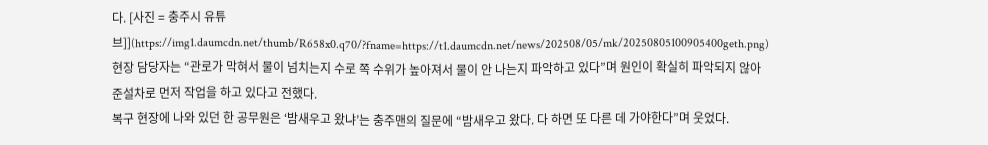다. [사진 = 충주시 유튜브]](https://img1.daumcdn.net/thumb/R658x0.q70/?fname=https://t1.daumcdn.net/news/202508/05/mk/20250805100905400geth.png)
현장 담당자는 “관로가 막혀서 물이 넘치는지 수로 쪽 수위가 높아져서 물이 안 나는지 파악하고 있다”며 원인이 확실히 파악되지 않아 준설차로 먼저 작업을 하고 있다고 전했다.
복구 현장에 나와 있던 한 공무원은 ‘밤새우고 왔냐’는 충주맨의 질문에 “밤새우고 왔다. 다 하면 또 다른 데 가야한다”며 웃었다.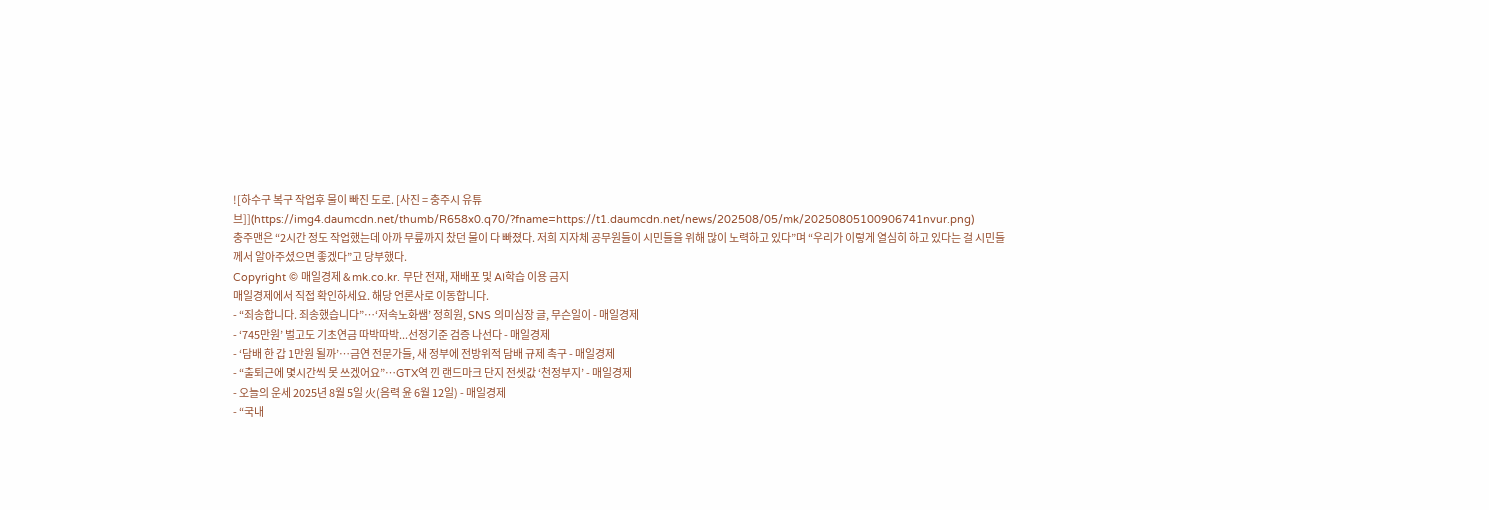![하수구 복구 작업후 물이 빠진 도로. [사진 = 충주시 유튜브]](https://img4.daumcdn.net/thumb/R658x0.q70/?fname=https://t1.daumcdn.net/news/202508/05/mk/20250805100906741nvur.png)
충주맨은 “2시간 정도 작업했는데 아까 무릎까지 찼던 물이 다 빠졌다. 저희 지자체 공무원들이 시민들을 위해 많이 노력하고 있다”며 “우리가 이렇게 열심히 하고 있다는 걸 시민들께서 알아주셨으면 좋겠다”고 당부했다.
Copyright © 매일경제 & mk.co.kr. 무단 전재, 재배포 및 AI학습 이용 금지
매일경제에서 직접 확인하세요. 해당 언론사로 이동합니다.
- “죄송합니다. 죄송했습니다”…‘저속노화쌤’ 정희원, SNS 의미심장 글, 무슨일이 - 매일경제
- ‘745만원’ 벌고도 기초연금 따박따박...선정기준 검증 나선다 - 매일경제
- ‘담배 한 갑 1만원 될까’…금연 전문가들, 새 정부에 전방위적 담배 규제 촉구 - 매일경제
- “출퇴근에 몇시간씩 못 쓰겠어요”…GTX역 낀 랜드마크 단지 전셋값 ‘천정부지’ - 매일경제
- 오늘의 운세 2025년 8월 5일 火(음력 윤 6월 12일) - 매일경제
- “국내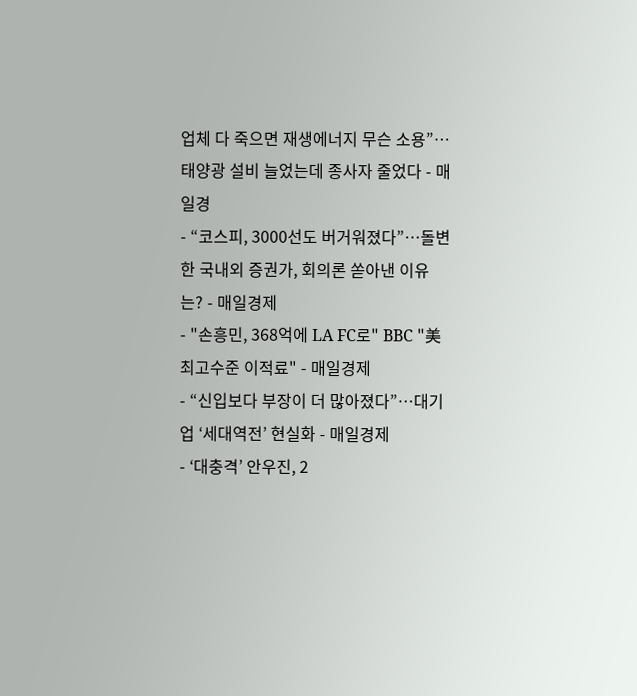업체 다 죽으면 재생에너지 무슨 소용”…태양광 설비 늘었는데 종사자 줄었다 - 매일경
- “코스피, 3000선도 버거워졌다”…돌변한 국내외 증권가, 회의론 쏟아낸 이유는? - 매일경제
- "손흥민, 368억에 LA FC로" BBC "美 최고수준 이적료" - 매일경제
- “신입보다 부장이 더 많아졌다”…대기업 ‘세대역전’ 현실화 - 매일경제
- ‘대충격’ 안우진, 2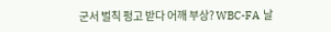군서 벌칙 펑고 받다 어깨 부상? WBC-FA 날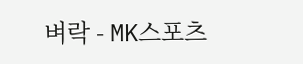벼락 - MK스포츠